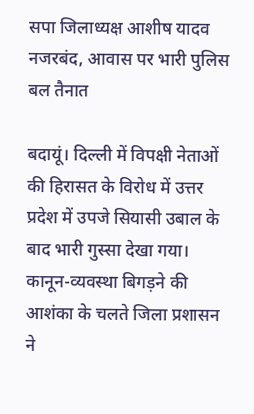सपा जिलाध्यक्ष आशीष यादव नजरबंद, आवास पर भारी पुलिस बल तैनात

बदायूं। दिल्ली में विपक्षी नेताओं की हिरासत के विरोध में उत्तर प्रदेश में उपजे सियासी उबाल के बाद भारी गुस्सा देखा गया। कानून-व्यवस्था बिगड़ने की आशंका के चलते जिला प्रशासन ने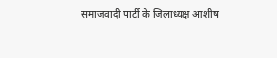समाजवादी पार्टी के जिलाध्यक्ष आशीष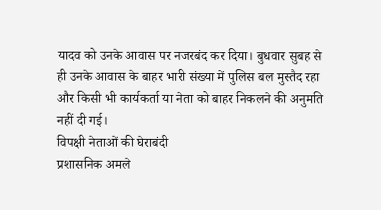यादव को उनके आवास पर नजरबंद कर दिया। बुधवार सुबह से ही उनके आवास के बाहर भारी संख्या में पुलिस बल मुस्तैद रहा और किसी भी कार्यकर्ता या नेता को बाहर निकलने की अनुमति नहीं दी गई।
विपक्षी नेताओं की घेराबंदी
प्रशासनिक अमले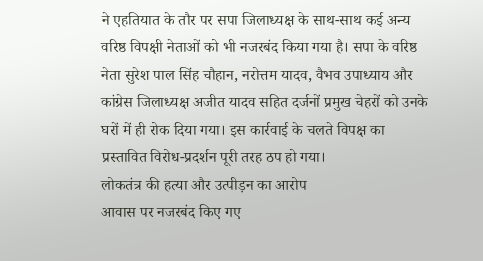ने एहतियात के तौर पर सपा जिलाध्यक्ष के साथ-साथ कई अन्य वरिष्ठ विपक्षी नेताओं को भी नजरबंद किया गया है। सपा के वरिष्ठ नेता सुरेश पाल सिंह चौहान, नरोत्तम यादव, वैभव उपाध्याय और कांग्रेस जिलाध्यक्ष अजीत यादव सहित दर्जनों प्रमुख चेहरों को उनके घरों में ही रोक दिया गया। इस कार्रवाई के चलते विपक्ष का प्रस्तावित विरोध-प्रदर्शन पूरी तरह ठप हो गया।
लोकतंत्र की हत्या और उत्पीड़न का आरोप
आवास पर नजरबंद किए गए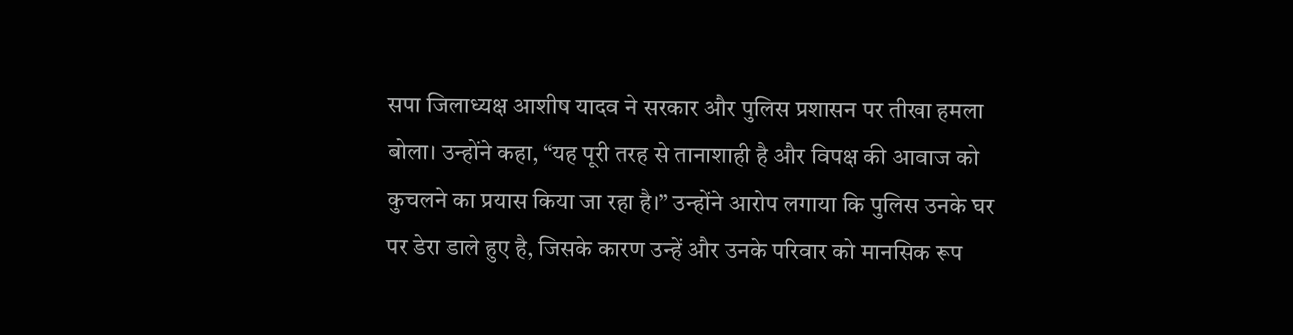सपा जिलाध्यक्ष आशीष यादव ने सरकार और पुलिस प्रशासन पर तीखा हमला बोला। उन्होंने कहा, “यह पूरी तरह से तानाशाही है और विपक्ष की आवाज को कुचलने का प्रयास किया जा रहा है।” उन्होंने आरोप लगाया कि पुलिस उनके घर पर डेरा डाले हुए है, जिसके कारण उन्हें और उनके परिवार को मानसिक रूप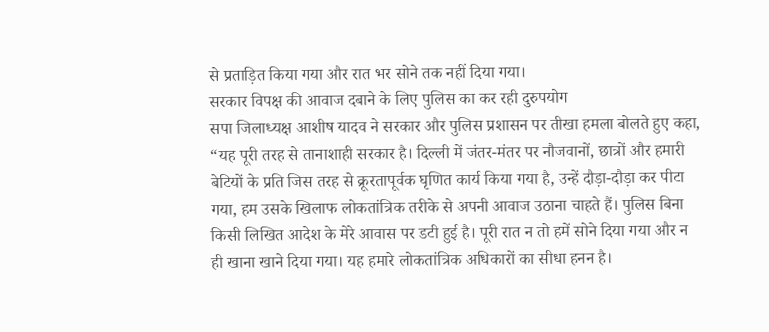से प्रताड़ित किया गया और रात भर सोने तक नहीं दिया गया।
सरकार विपक्ष की आवाज दबाने के लिए पुलिस का कर रही दुरुपयोग
सपा जिलाध्यक्ष आशीष यादव ने सरकार और पुलिस प्रशासन पर तीखा हमला बोलते हुए कहा, “यह पूरी तरह से तानाशाही सरकार है। दिल्ली में जंतर-मंतर पर नौजवानों, छात्रों और हमारी बेटियों के प्रति जिस तरह से क्रूरतापूर्वक घृणित कार्य किया गया है, उन्हें दौड़ा-दौड़ा कर पीटा गया, हम उसके खिलाफ लोकतांत्रिक तरीके से अपनी आवाज उठाना चाहते हैं। पुलिस बिना किसी लिखित आदेश के मेरे आवास पर डटी हुई है। पूरी रात न तो हमें सोने दिया गया और न ही खाना खाने दिया गया। यह हमारे लोकतांत्रिक अधिकारों का सीधा हनन है।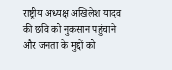राष्ट्रीय अध्यक्ष अखिलेश यादव की छवि को नुकसान पहुंचाने और जनता के मुद्दों को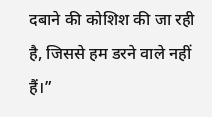दबाने की कोशिश की जा रही है, जिससे हम डरने वाले नहीं हैं।”